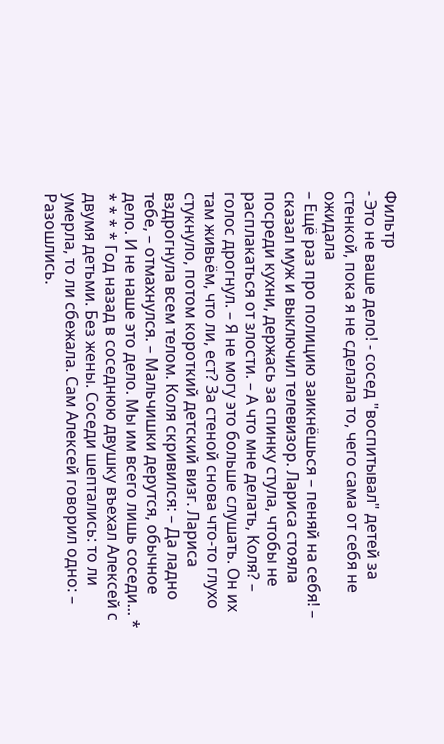Фильтр
- Это не ваше дело! - сосед "воспитывал" детей за стенкой, пока я не сделала то, чего сама от себя не ожидала
– Ещё раз про полицию заикнёшься – пеняй на себя! – сказал муж и выключил телевизор. Лариса стояла посреди кухни, держась за спинку стула, чтобы не расплакаться от злости. – А что мне делать, Коля? – голос дрогнул. – Я не могу это больше слушать. Он их там живьём, что ли, ест? За стеной снова что‑то глухо стукнуло, потом короткий детский визг. Лариса вздрогнула всем телом. Коля скривился: – Да ладно тебе, – отмахнулся. – Мальчишки дерутся, обычное дело. И не наше это дело. Мы им всего лишь соседи... * * * * * Год назад в соседнюю двушку въехал Алексей с двумя детьми. Без жены. Соседи шептались: то ли умерла, то ли сбежала. Сам Алексей говорил одно: – Разошлись.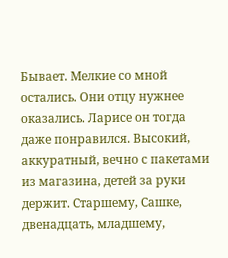Бывает. Мелкие со мной остались. Они отцу нужнее оказались. Ларисе он тогда даже понравился. Высокий, аккуратный, вечно с пакетами из магазина, детей за руки держит. Старшему, Сашке, двенадцать, младшему,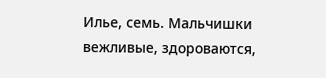Илье, семь. Мальчишки вежливые, здороваются,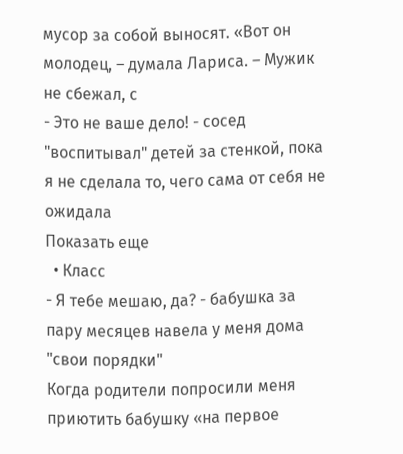мусор за собой выносят. «Вот он молодец, – думала Лариса. – Мужик не сбежал, с
- Это не ваше дело! - сосед "воспитывал" детей за стенкой, пока я не сделала то, чего сама от себя не ожидала
Показать еще
  • Класс
- Я тебе мешаю, да? - бабушка за пару месяцев навела у меня дома "свои порядки"
Когда родители попросили меня приютить бабушку «на первое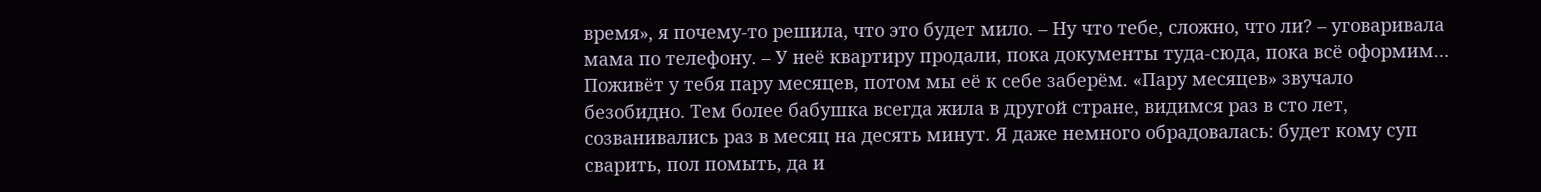время», я почему‑то решила, что это будет мило. – Ну что тебе, сложно, что ли? – уговаривала мама по телефону. – У неё квартиру продали, пока документы туда‑сюда, пока всё оформим… Поживёт у тебя пару месяцев, потом мы её к себе заберём. «Пару месяцев» звучало безобидно. Тем более бабушка всегда жила в другой стране, видимся раз в сто лет, созванивались раз в месяц на десять минут. Я даже немного обрадовалась: будет кому суп сварить, пол помыть, да и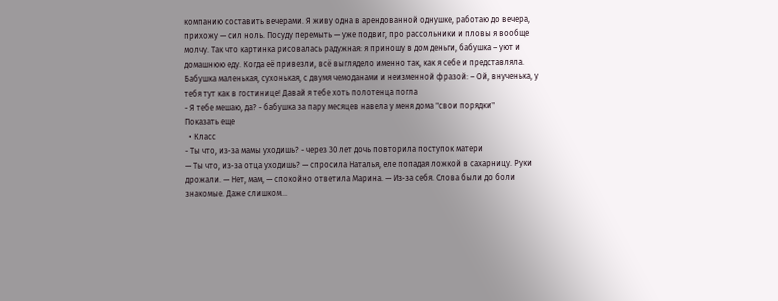компанию составить вечерами. Я живу одна в арендованной однушке, работаю до вечера, прихожу — сил ноль. Посуду перемыть — уже подвиг, про рассольники и пловы я вообще молчу. Так что картинка рисовалась радужная: я приношу в дом деньги, бабушка – уют и домашнюю еду. Когда её привезли, всё выглядело именно так, как я себе и представляла. Бабушка маленькая, сухонькая, с двумя чемоданами и неизменной фразой: – Ой, внученька, у тебя тут как в гостинице! Давай я тебе хоть полотенца погла
- Я тебе мешаю, да? - бабушка за пару месяцев навела у меня дома "свои порядки"
Показать еще
  • Класс
- Ты что, из‑за мамы уходишь? - через 30 лет дочь повторила поступок матери
— Ты что, из‑за отца уходишь? — спросила Наталья, еле попадая ложкой в сахарницу. Руки дрожали. — Нет, мам, — спокойно ответила Марина. — Из‑за себя. Слова были до боли знакомые. Даже слишком...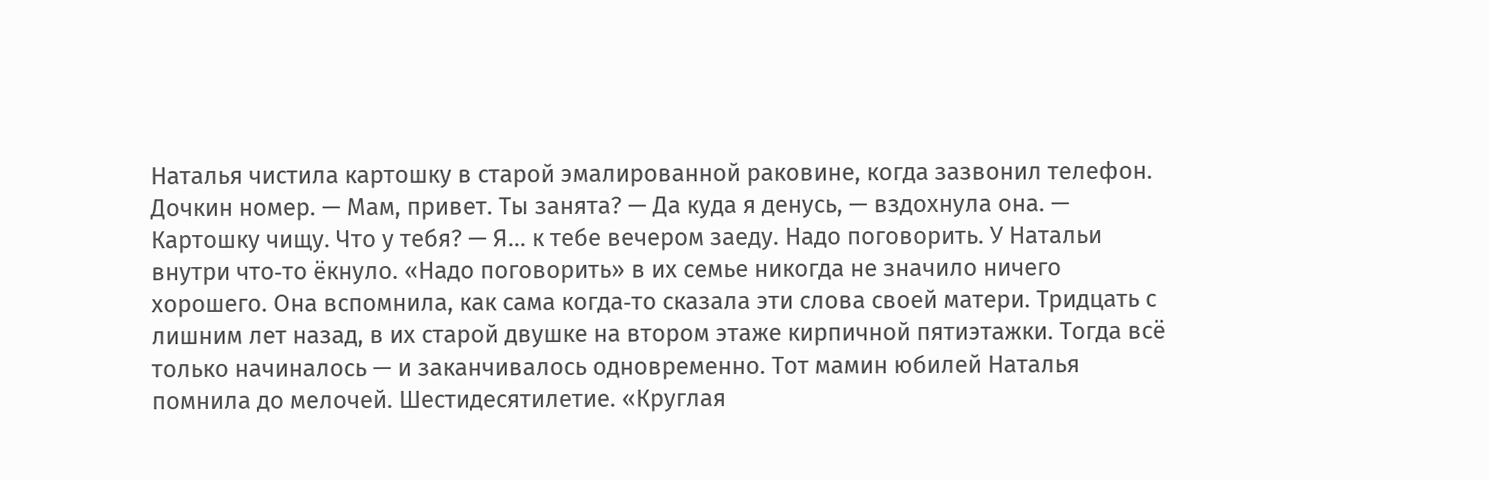Наталья чистила картошку в старой эмалированной раковине, когда зазвонил телефон. Дочкин номер. — Мам, привет. Ты занята? — Да куда я денусь, — вздохнула она. — Картошку чищу. Что у тебя? — Я… к тебе вечером заеду. Надо поговорить. У Натальи внутри что‑то ёкнуло. «Надо поговорить» в их семье никогда не значило ничего хорошего. Она вспомнила, как сама когда‑то сказала эти слова своей матери. Тридцать с лишним лет назад, в их старой двушке на втором этаже кирпичной пятиэтажки. Тогда всё только начиналось — и заканчивалось одновременно. Тот мамин юбилей Наталья помнила до мелочей. Шестидесятилетие. «Круглая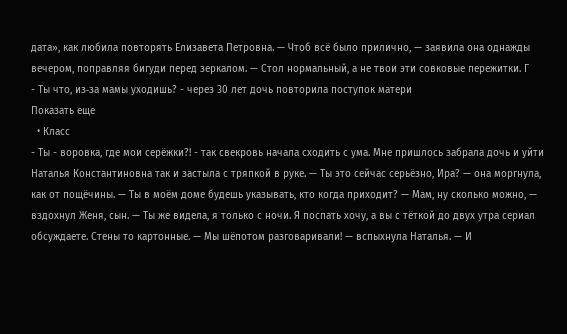дата», как любила повторять Елизавета Петровна. — Чтоб всё было прилично, — заявила она однажды вечером, поправляя бигуди перед зеркалом. — Стол нормальный, а не твои эти совковые пережитки. Г
- Ты что, из‑за мамы уходишь? - через 30 лет дочь повторила поступок матери
Показать еще
  • Класс
- Ты - воровка, где мои серёжки?! - так свекровь начала сходить с ума. Мне пришлось забрала дочь и уйти
Наталья Константиновна так и застыла с тряпкой в руке. — Ты это сейчас серьёзно, Ира? — она моргнула, как от пощёчины. — Ты в моём доме будешь указывать, кто когда приходит? — Мам, ну сколько можно, — вздохнул Женя, сын. — Ты же видела, я только с ночи. Я поспать хочу, а вы с тёткой до двух утра сериал обсуждаете. Стены то картонные. — Мы шёпотом разговаривали! — вспыхнула Наталья. — И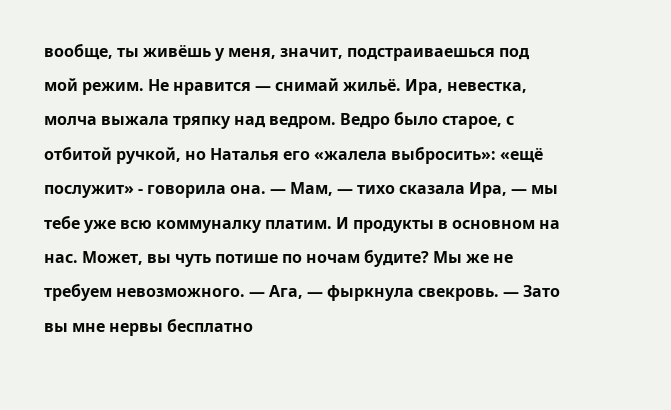вообще, ты живёшь у меня, значит, подстраиваешься под мой режим. Не нравится — снимай жильё. Ира, невестка, молча выжала тряпку над ведром. Ведро было старое, с отбитой ручкой, но Наталья его «жалела выбросить»: «ещё послужит» - говорила она. — Мам, — тихо сказала Ира, — мы тебе уже всю коммуналку платим. И продукты в основном на нас. Может, вы чуть потише по ночам будите? Мы же не требуем невозможного. — Ага, — фыркнула свекровь. — Зато вы мне нервы бесплатно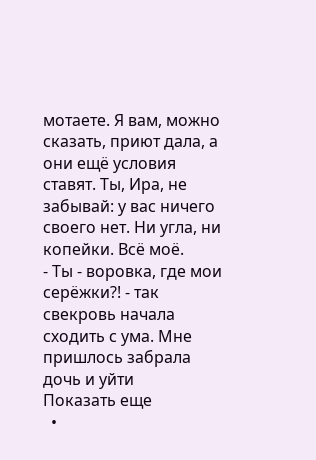мотаете. Я вам, можно сказать, приют дала, а они ещё условия ставят. Ты, Ира, не забывай: у вас ничего своего нет. Ни угла, ни копейки. Всё моё.
- Ты - воровка, где мои серёжки?! - так свекровь начала сходить с ума. Мне пришлось забрала дочь и уйти
Показать еще
  •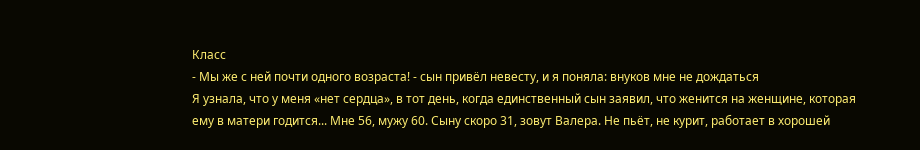Класс
- Мы же с ней почти одного возраста! - сын привёл невесту, и я поняла: внуков мне не дождаться
Я узнала, что у меня «нет сердца», в тот день, когда единственный сын заявил, что женится на женщине, которая ему в матери годится... Мне 56, мужу 60. Сыну скоро 31, зовут Валера. Не пьёт, не курит, работает в хорошей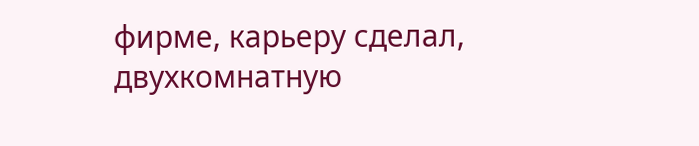фирме, карьеру сделал, двухкомнатную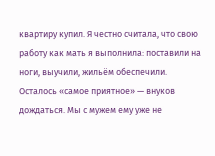квартиру купил. Я честно считала, что свою работу как мать я выполнила: поставили на ноги, выучили, жильём обеспечили. Осталось «самое приятное» — внуков дождаться. Мы с мужем ему уже не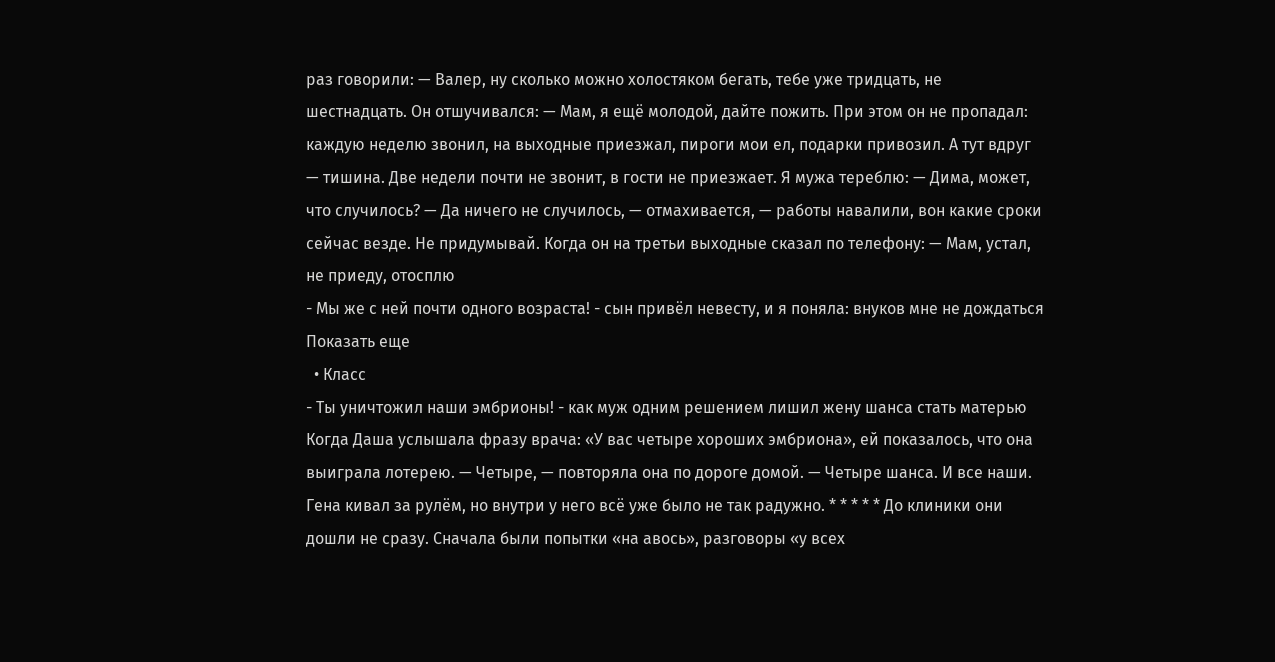раз говорили: — Валер, ну сколько можно холостяком бегать, тебе уже тридцать, не шестнадцать. Он отшучивался: — Мам, я ещё молодой, дайте пожить. При этом он не пропадал: каждую неделю звонил, на выходные приезжал, пироги мои ел, подарки привозил. А тут вдруг — тишина. Две недели почти не звонит, в гости не приезжает. Я мужа тереблю: — Дима, может, что случилось? — Да ничего не случилось, — отмахивается, — работы навалили, вон какие сроки сейчас везде. Не придумывай. Когда он на третьи выходные сказал по телефону: — Мам, устал, не приеду, отосплю
- Мы же с ней почти одного возраста! - сын привёл невесту, и я поняла: внуков мне не дождаться
Показать еще
  • Класс
- Ты уничтожил наши эмбрионы! - как муж одним решением лишил жену шанса стать матерью
Когда Даша услышала фразу врача: «У вас четыре хороших эмбриона», ей показалось, что она выиграла лотерею. — Четыре, — повторяла она по дороге домой. — Четыре шанса. И все наши. Гена кивал за рулём, но внутри у него всё уже было не так радужно. * * * * * До клиники они дошли не сразу. Сначала были попытки «на авось», разговоры «у всех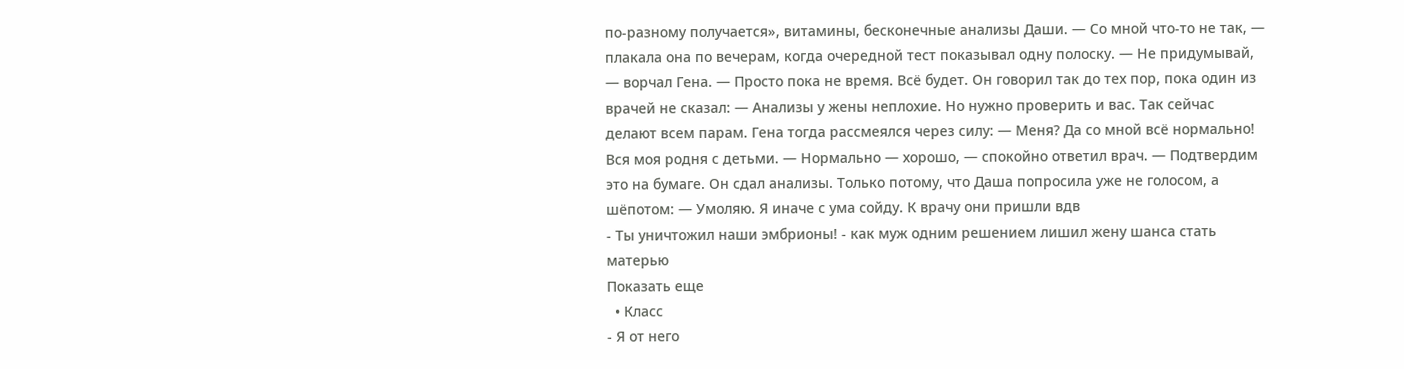по‑разному получается», витамины, бесконечные анализы Даши. — Со мной что‑то не так, — плакала она по вечерам, когда очередной тест показывал одну полоску. — Не придумывай, — ворчал Гена. — Просто пока не время. Всё будет. Он говорил так до тех пор, пока один из врачей не сказал: — Анализы у жены неплохие. Но нужно проверить и вас. Так сейчас делают всем парам. Гена тогда рассмеялся через силу: — Меня? Да со мной всё нормально! Вся моя родня с детьми. — Нормально — хорошо, — спокойно ответил врач. — Подтвердим это на бумаге. Он сдал анализы. Только потому, что Даша попросила уже не голосом, а шёпотом: — Умоляю. Я иначе с ума сойду. К врачу они пришли вдв
- Ты уничтожил наши эмбрионы! - как муж одним решением лишил жену шанса стать матерью
Показать еще
  • Класс
- Я от него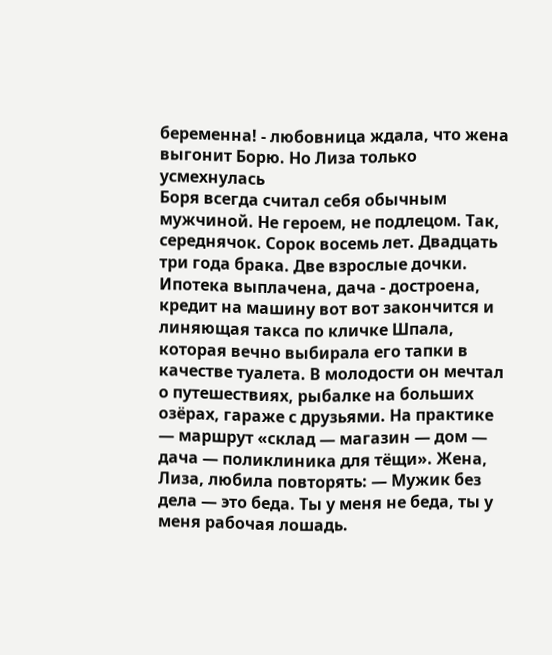беременна! - любовница ждала, что жена выгонит Борю. Но Лиза только усмехнулась
Боря всегда считал себя обычным мужчиной. Не героем, не подлецом. Так, середнячок. Сорок восемь лет. Двадцать три года брака. Две взрослые дочки. Ипотека выплачена, дача - достроена, кредит на машину вот вот закончится и линяющая такса по кличке Шпала, которая вечно выбирала его тапки в качестве туалета. В молодости он мечтал о путешествиях, рыбалке на больших озёрах, гараже с друзьями. На практике — маршрут «склад — магазин — дом — дача — поликлиника для тёщи». Жена, Лиза, любила повторять: — Мужик без дела — это беда. Ты у меня не беда, ты у меня рабочая лошадь.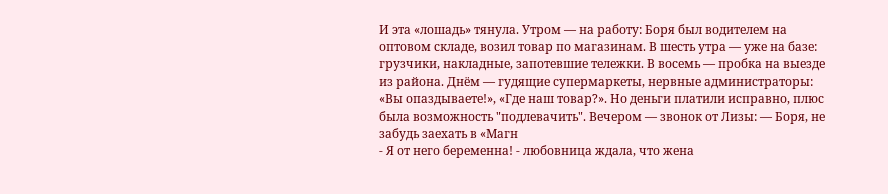И эта «лошадь» тянула. Утром — на работу: Боря был водителем на оптовом складе, возил товар по магазинам. В шесть утра — уже на базе: грузчики, накладные, запотевшие тележки. В восемь — пробка на выезде из района. Днём — гудящие супермаркеты, нервные администраторы: «Вы опаздываете!», «Где наш товар?». Но деньги платили исправно, плюс была возможность "подлевачить". Вечером — звонок от Лизы: — Боря, не забудь заехать в «Магн
- Я от него беременна! - любовница ждала, что жена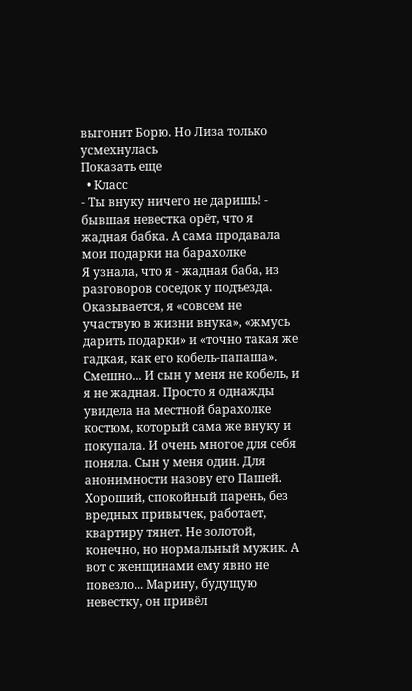выгонит Борю. Но Лиза только усмехнулась
Показать еще
  • Класс
- Ты внуку ничего не даришь! - бывшая невестка орёт, что я жадная бабка. А сама продавала мои подарки на барахолке
Я узнала, что я - жадная баба, из разговоров соседок у подъезда. Оказывается, я «совсем не участвую в жизни внука», «жмусь дарить подарки» и «точно такая же гадкая, как его кобель‑папаша». Смешно... И сын у меня не кобель, и я не жадная. Просто я однажды увидела на местной барахолке костюм, который сама же внуку и покупала. И очень многое для себя поняла. Сын у меня один. Для анонимности назову его Пашей. Хороший, спокойный парень, без вредных привычек, работает, квартиру тянет. Не золотой, конечно, но нормальный мужик. А вот с женщинами ему явно не повезло... Марину, будущую невестку, он привёл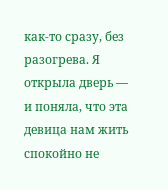как‑то сразу, без разогрева. Я открыла дверь — и поняла, что эта девица нам жить спокойно не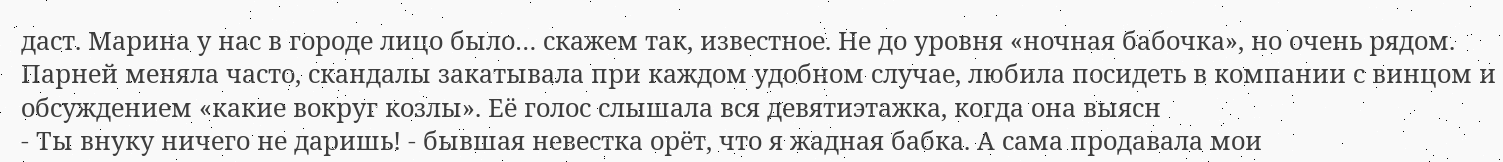даст. Марина у нас в городе лицо было… скажем так, известное. Не до уровня «ночная бабочка», но очень рядом. Парней меняла часто, скандалы закатывала при каждом удобном случае, любила посидеть в компании с винцом и обсуждением «какие вокруг козлы». Её голос слышала вся девятиэтажка, когда она выясн
- Ты внуку ничего не даришь! - бывшая невестка орёт, что я жадная бабка. А сама продавала мои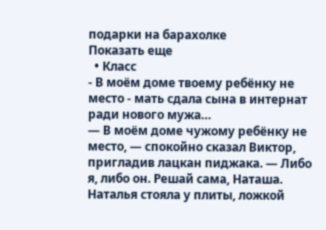подарки на барахолке
Показать еще
  • Класс
- В моём доме твоему ребёнку не место - мать сдала сына в интернат ради нового мужа…
— В моём доме чужому ребёнку не место, — спокойно сказал Виктор, пригладив лацкан пиджака. — Либо я, либо он. Решай сама, Наташа. Наталья стояла у плиты, ложкой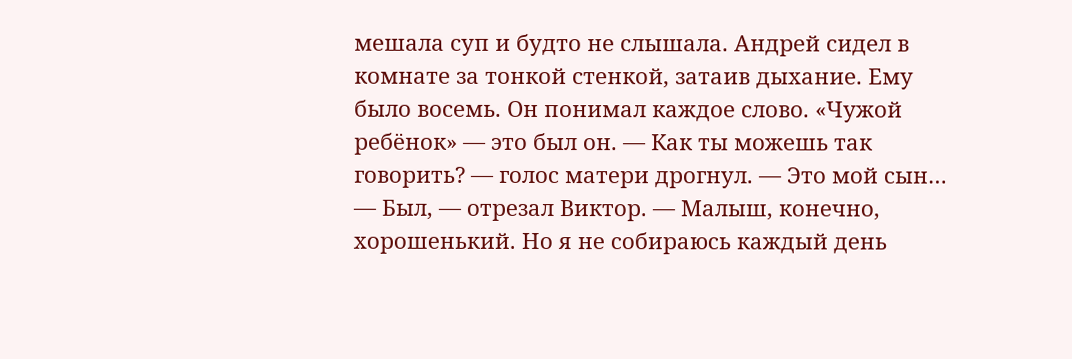мешала суп и будто не слышала. Андрей сидел в комнате за тонкой стенкой, затаив дыхание. Ему было восемь. Он понимал каждое слово. «Чужой ребёнок» — это был он. — Как ты можешь так говорить? — голос матери дрогнул. — Это мой сын… — Был, — отрезал Виктор. — Малыш, конечно, хорошенький. Но я не собираюсь каждый день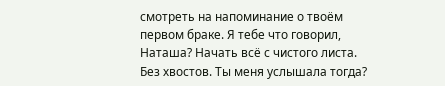смотреть на напоминание о твоём первом браке. Я тебе что говорил, Наташа? Начать всё с чистого листа. Без хвостов. Ты меня услышала тогда?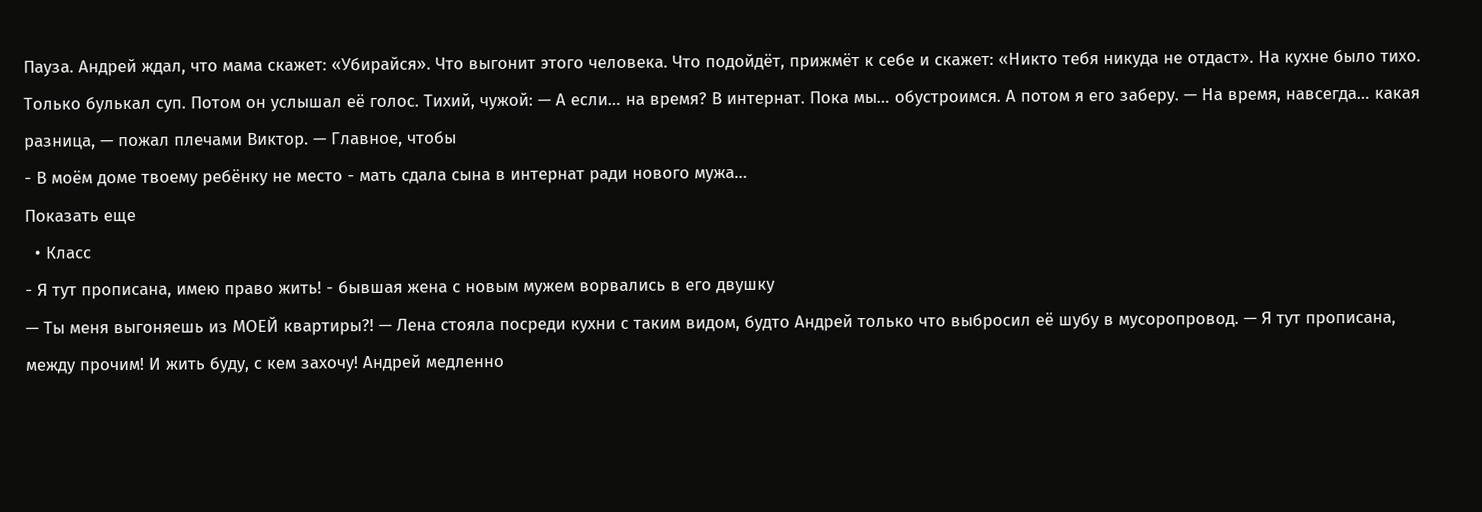Пауза. Андрей ждал, что мама скажет: «Убирайся». Что выгонит этого человека. Что подойдёт, прижмёт к себе и скажет: «Никто тебя никуда не отдаст». На кухне было тихо. Только булькал суп. Потом он услышал её голос. Тихий, чужой: — А если… на время? В интернат. Пока мы… обустроимся. А потом я его заберу. — На время, навсегда… какая разница, — пожал плечами Виктор. — Главное, чтобы
- В моём доме твоему ребёнку не место - мать сдала сына в интернат ради нового мужа…
Показать еще
  • Класс
- Я тут прописана, имею право жить! - бывшая жена с новым мужем ворвались в его двушку
— Ты меня выгоняешь из МОЕЙ квартиры?! — Лена стояла посреди кухни с таким видом, будто Андрей только что выбросил её шубу в мусоропровод. — Я тут прописана, между прочим! И жить буду, с кем захочу! Андрей медленно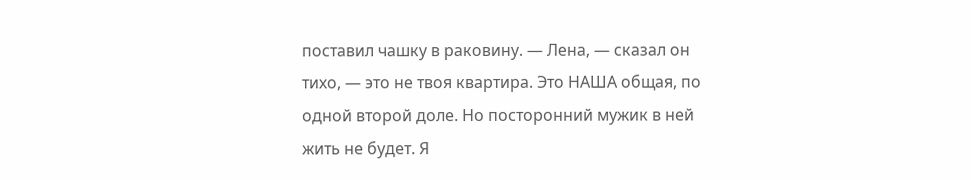поставил чашку в раковину. — Лена, — сказал он тихо, — это не твоя квартира. Это НАША общая, по одной второй доле. Но посторонний мужик в ней жить не будет. Я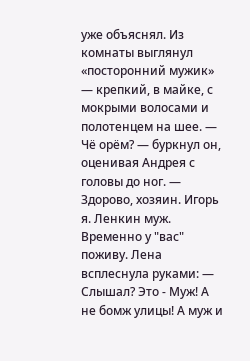уже объяснял. Из комнаты выглянул «посторонний мужик» — крепкий, в майке, с мокрыми волосами и полотенцем на шее. — Чё орём? — буркнул он, оценивая Андрея с головы до ног. — Здорово, хозяин. Игорь я. Ленкин муж. Временно у "вас" поживу. Лена всплеснула руками: — Слышал? Это - Муж! А не бомж улицы! А муж и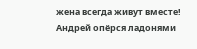жена всегда живут вместе! Андрей опёрся ладонями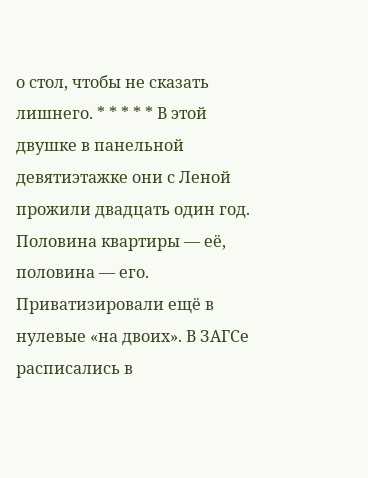о стол, чтобы не сказать лишнего. * * * * * В этой двушке в панельной девятиэтажке они с Леной прожили двадцать один год. Половина квартиры — её, половина — его. Приватизировали ещё в нулевые «на двоих». В ЗАГСе расписались в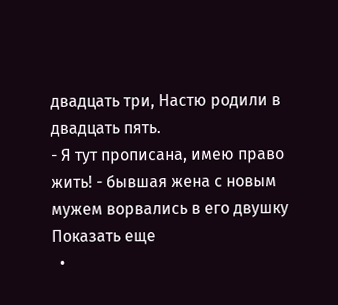двадцать три, Настю родили в двадцать пять.
- Я тут прописана, имею право жить! - бывшая жена с новым мужем ворвались в его двушку
Показать еще
  •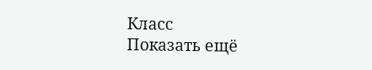Класс
Показать ещё